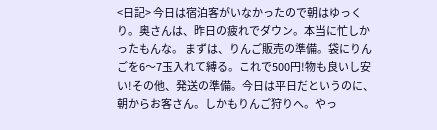<日記> 今日は宿泊客がいなかったので朝はゆっくり。奥さんは、昨日の疲れでダウン。本当に忙しかったもんな。 まずは、りんご販売の準備。袋にりんごを6〜7玉入れて縛る。これで500円!物も良いし安い!その他、発送の準備。今日は平日だというのに、朝からお客さん。しかもりんご狩りへ。やっ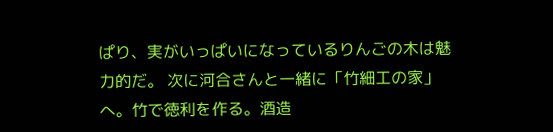ぱり、実がいっぱいになっているりんごの木は魅力的だ。 次に河合さんと一緒に「竹細工の家」へ。竹で徳利を作る。酒造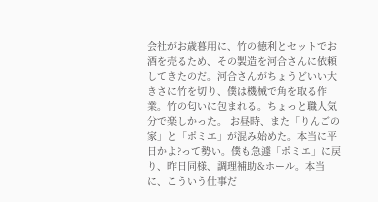会社がお歳暮用に、竹の徳利とセットでお酒を売るため、その製造を河合さんに依頼してきたのだ。河合さんがちょうどいい大きさに竹を切り、僕は機械で角を取る作業。竹の匂いに包まれる。ちょっと職人気分で楽しかった。 お昼時、また「りんごの家」と「ポミエ」が混み始めた。本当に平日かよ?って勢い。僕も急遽「ポミエ」に戻り、昨日同様、調理補助&ホール。本当に、こういう仕事だ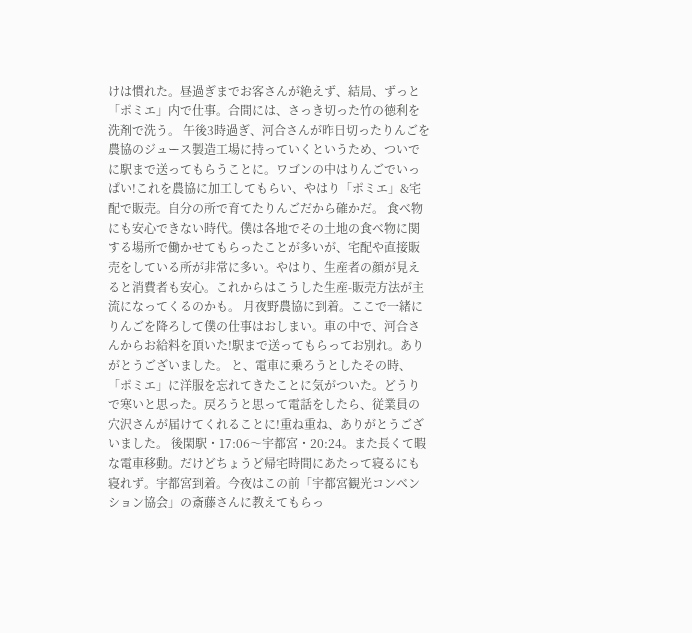けは慣れた。昼過ぎまでお客さんが絶えず、結局、ずっと「ポミエ」内で仕事。合間には、さっき切った竹の徳利を洗剤で洗う。 午後3時過ぎ、河合さんが昨日切ったりんごを農協のジュース製造工場に持っていくというため、ついでに駅まで送ってもらうことに。ワゴンの中はりんごでいっぱい!これを農協に加工してもらい、やはり「ポミエ」&宅配で販売。自分の所で育てたりんごだから確かだ。 食べ物にも安心できない時代。僕は各地でその土地の食べ物に関する場所で働かせてもらったことが多いが、宅配や直接販売をしている所が非常に多い。やはり、生産者の顔が見えると消費者も安心。これからはこうした生産-販売方法が主流になってくるのかも。 月夜野農協に到着。ここで一緒にりんごを降ろして僕の仕事はおしまい。車の中で、河合さんからお給料を頂いた!駅まで送ってもらってお別れ。ありがとうございました。 と、電車に乗ろうとしたその時、「ポミエ」に洋服を忘れてきたことに気がついた。どうりで寒いと思った。戻ろうと思って電話をしたら、従業員の穴沢さんが届けてくれることに!重ね重ね、ありがとうございました。 後閑駅・17:06〜宇都宮・20:24。また長くて暇な電車移動。だけどちょうど帰宅時間にあたって寝るにも寝れず。宇都宮到着。今夜はこの前「宇都宮観光コンベンション協会」の斎藤さんに教えてもらっ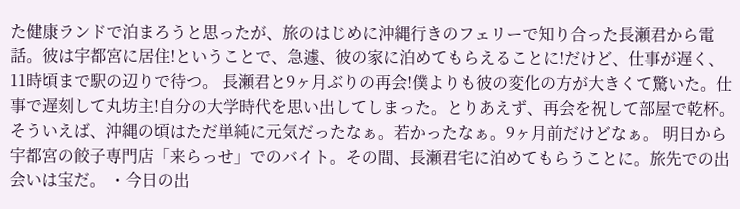た健康ランドで泊まろうと思ったが、旅のはじめに沖縄行きのフェリーで知り合った長瀬君から電話。彼は宇都宮に居住!ということで、急遽、彼の家に泊めてもらえることに!だけど、仕事が遅く、11時頃まで駅の辺りで待つ。 長瀬君と9ヶ月ぶりの再会!僕よりも彼の変化の方が大きくて驚いた。仕事で遅刻して丸坊主!自分の大学時代を思い出してしまった。とりあえず、再会を祝して部屋で乾杯。そういえば、沖縄の頃はただ単純に元気だったなぁ。若かったなぁ。9ヶ月前だけどなぁ。 明日から宇都宮の餃子専門店「来らっせ」でのバイト。その間、長瀬君宅に泊めてもらうことに。旅先での出会いは宝だ。 ・今日の出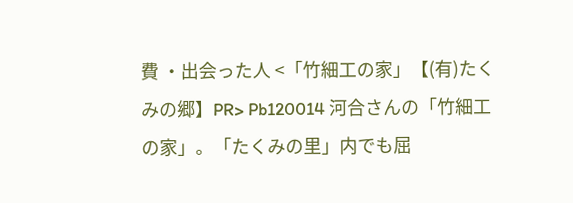費 ・出会った人 <「竹細工の家」【(有)たくみの郷】PR> Pb120014 河合さんの「竹細工の家」。「たくみの里」内でも屈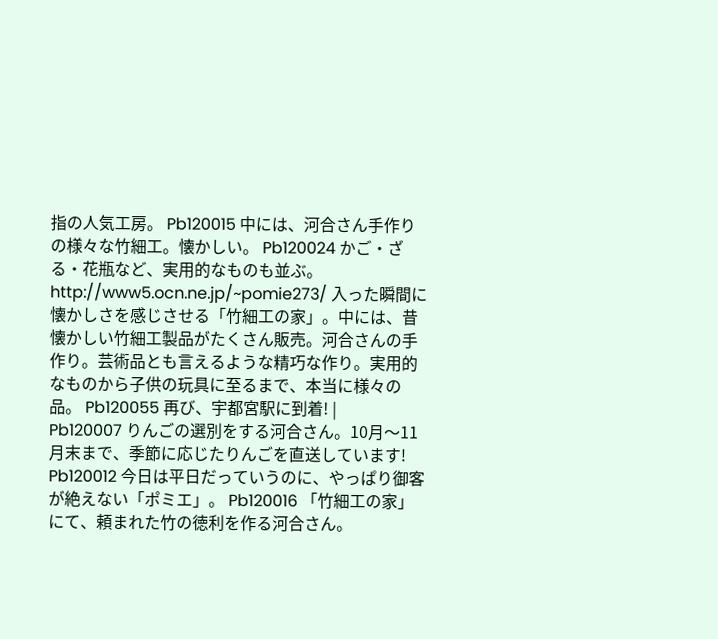指の人気工房。 Pb120015 中には、河合さん手作りの様々な竹細工。懐かしい。 Pb120024 かご・ざる・花瓶など、実用的なものも並ぶ。 http://www5.ocn.ne.jp/~pomie273/ 入った瞬間に懐かしさを感じさせる「竹細工の家」。中には、昔懐かしい竹細工製品がたくさん販売。河合さんの手作り。芸術品とも言えるような精巧な作り。実用的なものから子供の玩具に至るまで、本当に様々の品。 Pb120055 再び、宇都宮駅に到着! |
Pb120007 りんごの選別をする河合さん。10月〜11月末まで、季節に応じたりんごを直送しています! Pb120012 今日は平日だっていうのに、やっぱり御客が絶えない「ポミエ」。 Pb120016 「竹細工の家」にて、頼まれた竹の徳利を作る河合さん。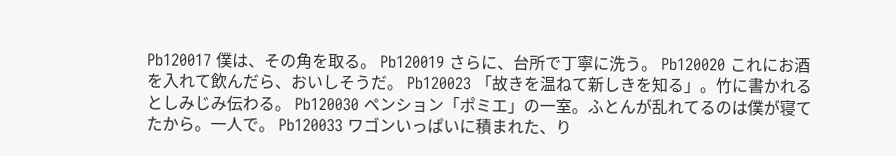Pb120017 僕は、その角を取る。 Pb120019 さらに、台所で丁寧に洗う。 Pb120020 これにお酒を入れて飲んだら、おいしそうだ。 Pb120023 「故きを温ねて新しきを知る」。竹に書かれるとしみじみ伝わる。 Pb120030 ペンション「ポミエ」の一室。ふとんが乱れてるのは僕が寝てたから。一人で。 Pb120033 ワゴンいっぱいに積まれた、り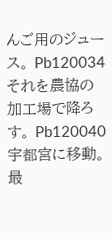んご用のジュース。 Pb120034 それを農協の加工場で降ろす。 Pb120040 宇都宮に移動。最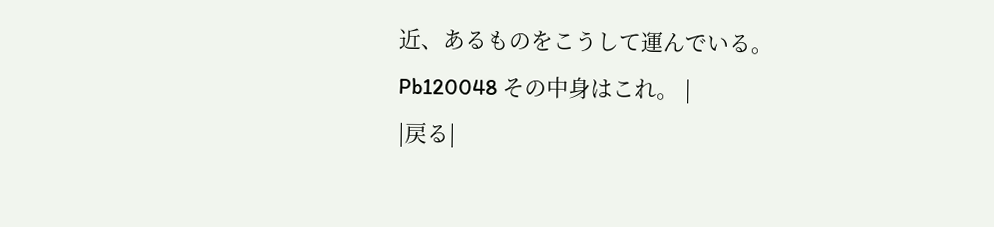近、あるものをこうして運んでいる。 Pb120048 その中身はこれ。 |
|戻る|